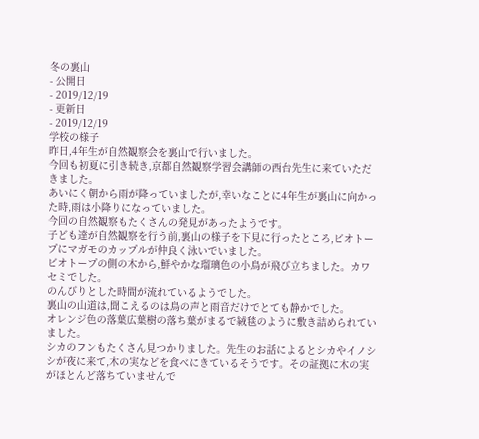冬の裏山
- 公開日
- 2019/12/19
- 更新日
- 2019/12/19
学校の様子
昨日,4年生が自然観察会を裏山で行いました。
今回も初夏に引き続き,京都自然観察学習会講師の西台先生に来ていただきました。
あいにく朝から雨が降っていましたが,幸いなことに4年生が裏山に向かった時,雨は小降りになっていました。
今回の自然観察もたくさんの発見があったようです。
子ども達が自然観察を行う前,裏山の様子を下見に行ったところ,ビオトープにマガモのカップルが仲良く泳いでいました。
ビオトープの側の木から,鮮やかな瑠璃色の小鳥が飛び立ちました。カワセミでした。
のんびりとした時間が流れているようでした。
裏山の山道は,聞こえるのは鳥の声と雨音だけでとても静かでした。
オレンジ色の落葉広葉樹の落ち葉がまるで絨毯のように敷き詰められていました。
シカのフンもたくさん見つかりました。先生のお話によるとシカやイノシシが夜に来て,木の実などを食べにきているそうです。その証拠に木の実がほとんど落ちていませんで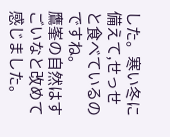した。寒い冬に備えて,せっせと食べているのですね。
鷹峯の自然はすごいなと改めて感じました。